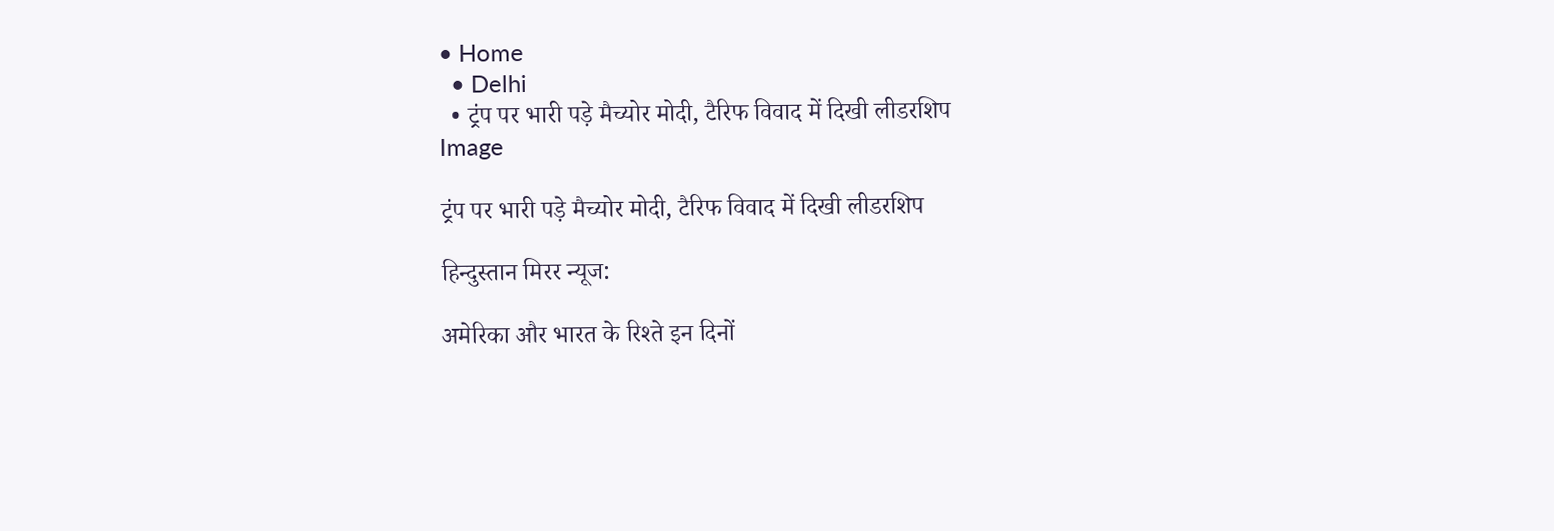• Home
  • Delhi
  • ट्रंप पर भारी पड़े मैच्योर मोदी, टैरिफ विवाद में दिखी लीडरशिप
Image

ट्रंप पर भारी पड़े मैच्योर मोदी, टैरिफ विवाद में दिखी लीडरशिप

हिन्दुस्तान मिरर न्यूज:

अमेरिका और भारत के रिश्ते इन दिनों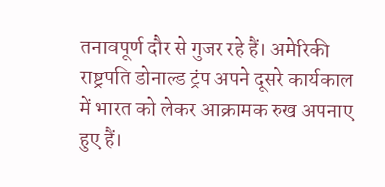तनावपूर्ण दौर से गुजर रहे हैं। अमेरिकी राष्ट्रपति डोनाल्ड ट्रंप अपने दूसरे कार्यकाल में भारत को लेकर आक्रामक रुख अपनाए हुए हैं।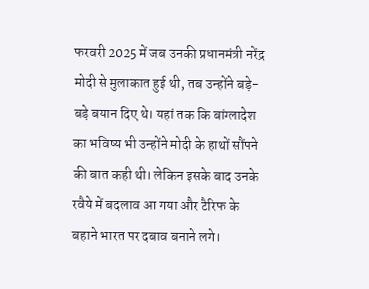फरवरी 2025 में जब उनकी प्रधानमंत्री नरेंद्र मोदी से मुलाकात हुई थी, तब उन्होंने बड़े-बड़े बयान दिए थे। यहां तक कि बांग्लादेश का भविष्य भी उन्होंने मोदी के हाथों सौंपने की बात कही थी। लेकिन इसके बाद उनके रवैये में बदलाव आ गया और टैरिफ के बहाने भारत पर दबाव बनाने लगे।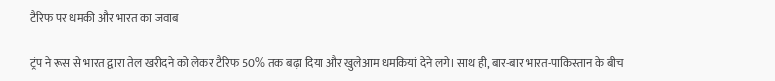टैरिफ पर धमकी और भारत का जवाब

ट्रंप ने रूस से भारत द्वारा तेल खरीदने को लेकर टैरिफ 50% तक बढ़ा दिया और खुलेआम धमकियां देने लगे। साथ ही, बार-बार भारत-पाकिस्तान के बीच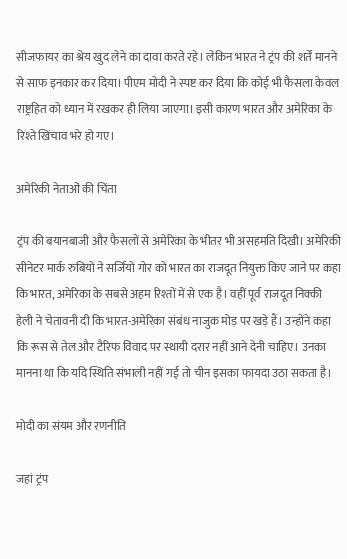सीजफायर का श्रेय खुद लेने का दावा करते रहे। लेकिन भारत ने ट्रंप की शर्तें मानने से साफ इनकार कर दिया। पीएम मोदी ने स्पष्ट कर दिया कि कोई भी फैसला केवल राष्ट्रहित को ध्यान में रखकर ही लिया जाएगा। इसी कारण भारत और अमेरिका के रिश्ते खिंचाव भरे हो गए।

अमेरिकी नेताओं की चिंता

ट्रंप की बयानबाजी और फैसलों से अमेरिका के भीतर भी असहमति दिखी। अमेरिकी सीनेटर मार्क रुबियो ने सर्जियो गोर को भारत का राजदूत नियुक्त किए जाने पर कहा कि भारत, अमेरिका के सबसे अहम रिश्तों में से एक है। वहीं पूर्व राजदूत निक्की हेली ने चेतावनी दी कि भारत-अमेरिका संबंध नाजुक मोड़ पर खड़े हैं। उन्होंने कहा कि रूस से तेल और टैरिफ विवाद पर स्थायी दरार नहीं आने देनी चाहिए। उनका मानना था कि यदि स्थिति संभाली नहीं गई तो चीन इसका फायदा उठा सकता है।

मोदी का संयम और रणनीति

जहां ट्रंप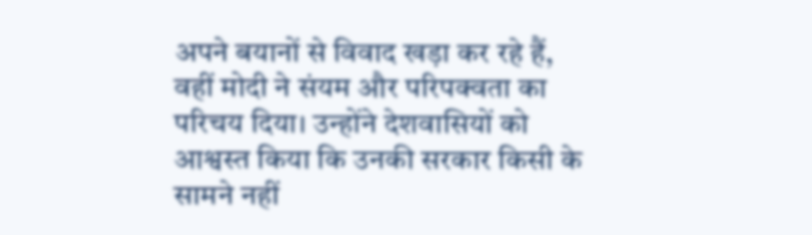अपने बयानों से विवाद खड़ा कर रहे हैं, वहीं मोदी ने संयम और परिपक्वता का परिचय दिया। उन्होंने देशवासियों को आश्वस्त किया कि उनकी सरकार किसी के सामने नहीं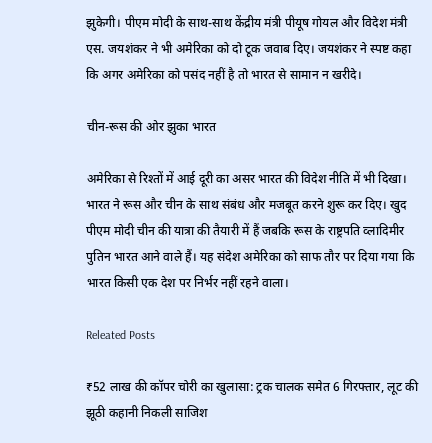झुकेगी। पीएम मोदी के साथ-साथ केंद्रीय मंत्री पीयूष गोयल और विदेश मंत्री एस. जयशंकर ने भी अमेरिका को दो टूक जवाब दिए। जयशंकर ने स्पष्ट कहा कि अगर अमेरिका को पसंद नहीं है तो भारत से सामान न खरीदे।

चीन-रूस की ओर झुका भारत

अमेरिका से रिश्तों में आई दूरी का असर भारत की विदेश नीति में भी दिखा। भारत ने रूस और चीन के साथ संबंध और मजबूत करने शुरू कर दिए। खुद पीएम मोदी चीन की यात्रा की तैयारी में हैं जबकि रूस के राष्ट्रपति व्लादिमीर पुतिन भारत आने वाले हैं। यह संदेश अमेरिका को साफ तौर पर दिया गया कि भारत किसी एक देश पर निर्भर नहीं रहने वाला।

Releated Posts

₹52 लाख की कॉपर चोरी का खुलासा: ट्रक चालक समेत 6 गिरफ्तार, लूट की झूठी कहानी निकली साजिश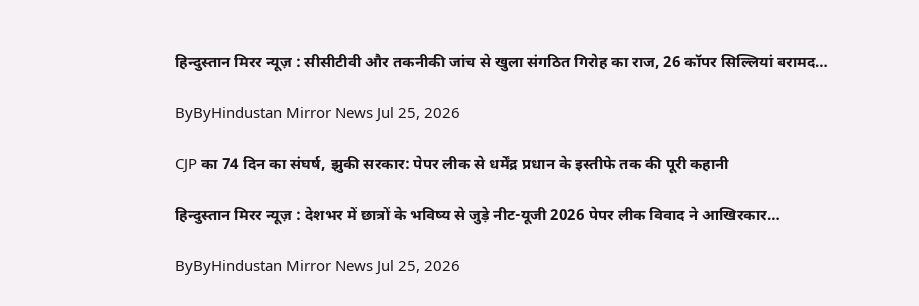हिन्दुस्तान मिरर न्यूज़ : सीसीटीवी और तकनीकी जांच से खुला संगठित गिरोह का राज, 26 कॉपर सिल्लियां बरामद…

ByByHindustan Mirror News Jul 25, 2026

CJP का 74 दिन का संघर्ष, झुकी सरकार: पेपर लीक से धर्मेंद्र प्रधान के इस्तीफे तक की पूरी कहानी

हिन्दुस्तान मिरर न्यूज़ : देशभर में छात्रों के भविष्य से जुड़े नीट-यूजी 2026 पेपर लीक विवाद ने आखिरकार…

ByByHindustan Mirror News Jul 25, 2026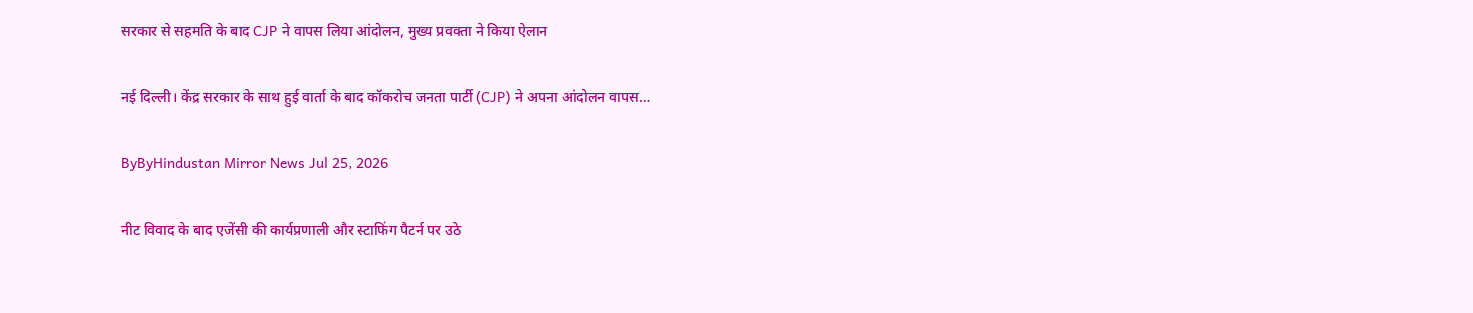सरकार से सहमति के बाद CJP ने वापस लिया आंदोलन, मुख्य प्रवक्ता ने किया ऐलान

नई दिल्ली। केंद्र सरकार के साथ हुई वार्ता के बाद कॉकरोच जनता पार्टी (CJP) ने अपना आंदोलन वापस…

ByByHindustan Mirror News Jul 25, 2026

नीट विवाद के बाद एजेंसी की कार्यप्रणाली और स्टाफिंग पैटर्न पर उठे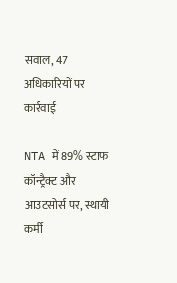सवाल, 47 अधिकारियों पर कार्रवाई

NTA में 89% स्टाफ कॉन्ट्रैक्ट और आउटसोर्स पर, स्थायी कर्मी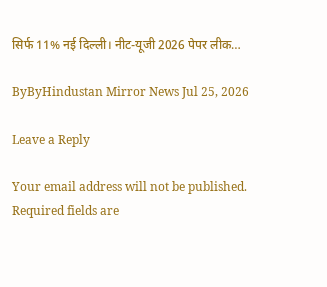सिर्फ 11% नई दिल्ली। नीट-यूजी 2026 पेपर लीक…

ByByHindustan Mirror News Jul 25, 2026

Leave a Reply

Your email address will not be published. Required fields are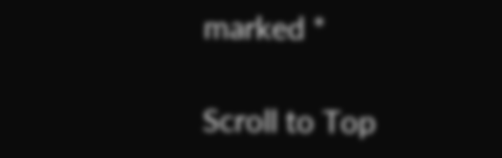marked *

Scroll to Top